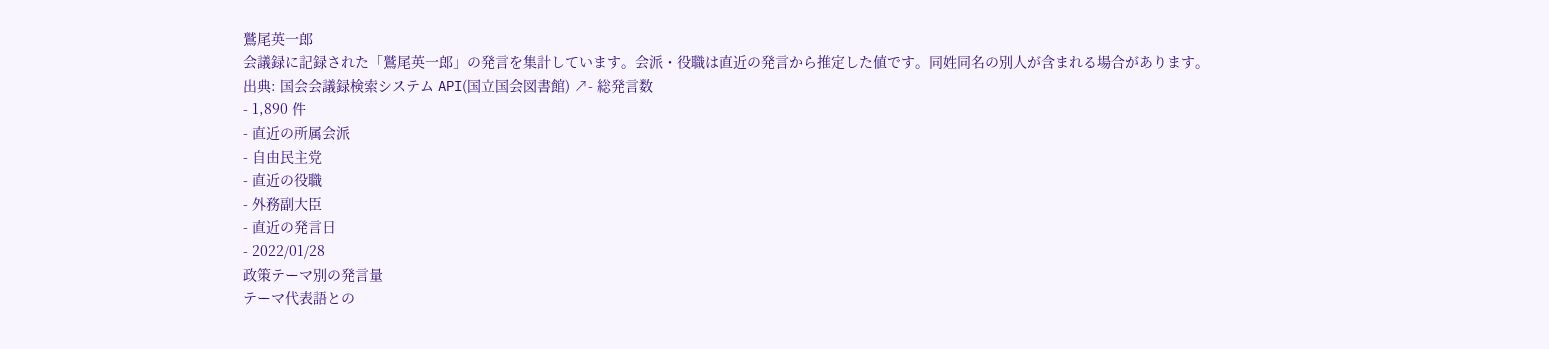鷲尾英一郎
会議録に記録された「鷲尾英一郎」の発言を集計しています。会派・役職は直近の発言から推定した値です。同姓同名の別人が含まれる場合があります。
出典: 国会会議録検索システム API(国立国会図書館) ↗- 総発言数
- 1,890 件
- 直近の所属会派
- 自由民主党
- 直近の役職
- 外務副大臣
- 直近の発言日
- 2022/01/28
政策テーマ別の発言量
テーマ代表語との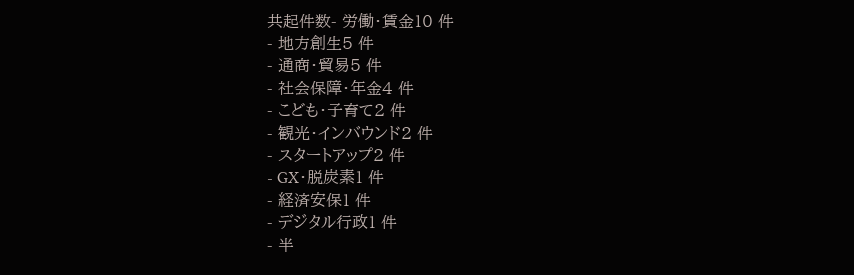共起件数- 労働・賃金10 件
- 地方創生5 件
- 通商・貿易5 件
- 社会保障・年金4 件
- こども・子育て2 件
- 観光・インバウンド2 件
- スタートアップ2 件
- GX・脱炭素1 件
- 経済安保1 件
- デジタル行政1 件
- 半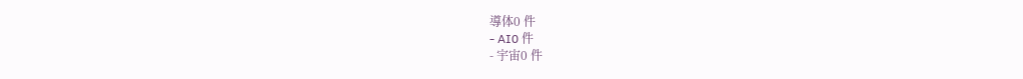導体0 件
- AI0 件
- 宇宙0 件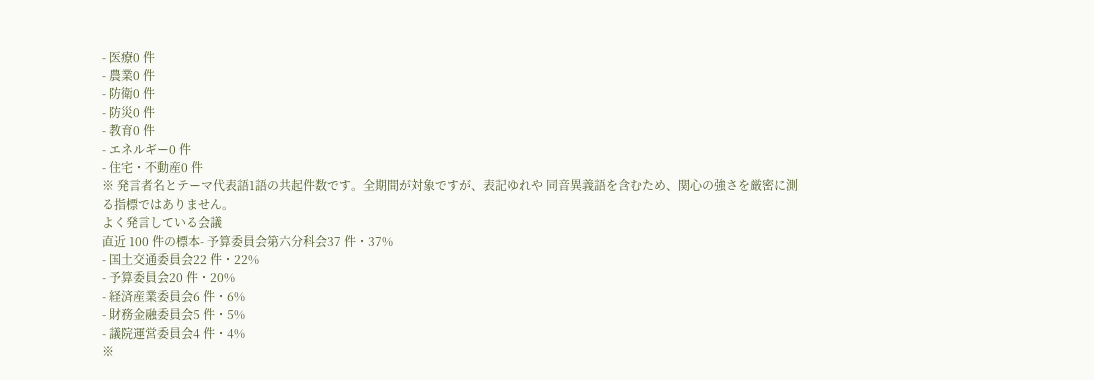- 医療0 件
- 農業0 件
- 防衛0 件
- 防災0 件
- 教育0 件
- エネルギー0 件
- 住宅・不動産0 件
※ 発言者名とテーマ代表語1語の共起件数です。全期間が対象ですが、表記ゆれや 同音異義語を含むため、関心の強さを厳密に測る指標ではありません。
よく発言している会議
直近 100 件の標本- 予算委員会第六分科会37 件・37%
- 国土交通委員会22 件・22%
- 予算委員会20 件・20%
- 経済産業委員会6 件・6%
- 財務金融委員会5 件・5%
- 議院運営委員会4 件・4%
※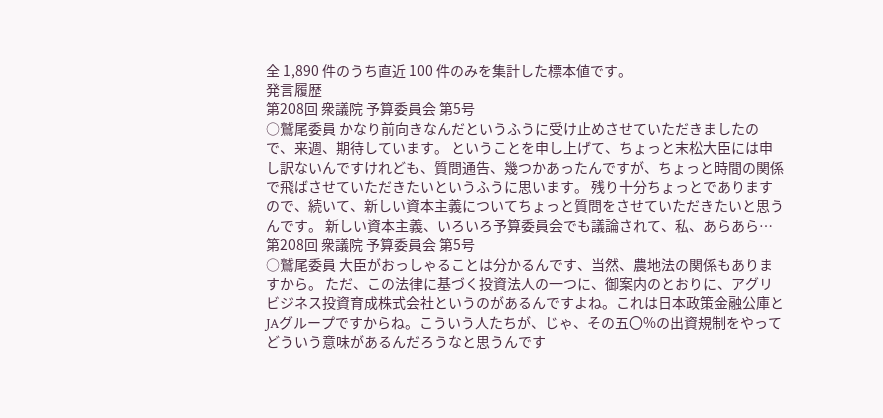全 1,890 件のうち直近 100 件のみを集計した標本値です。
発言履歴
第208回 衆議院 予算委員会 第5号
○鷲尾委員 かなり前向きなんだというふうに受け止めさせていただきましたので、来週、期待しています。 ということを申し上げて、ちょっと末松大臣には申し訳ないんですけれども、質問通告、幾つかあったんですが、ちょっと時間の関係で飛ばさせていただきたいというふうに思います。 残り十分ちょっとでありますので、続いて、新しい資本主義についてちょっと質問をさせていただきたいと思うんです。 新しい資本主義、いろいろ予算委員会でも議論されて、私、あらあら…
第208回 衆議院 予算委員会 第5号
○鷲尾委員 大臣がおっしゃることは分かるんです、当然、農地法の関係もありますから。 ただ、この法律に基づく投資法人の一つに、御案内のとおりに、アグリビジネス投資育成株式会社というのがあるんですよね。これは日本政策金融公庫とJAグループですからね。こういう人たちが、じゃ、その五〇%の出資規制をやってどういう意味があるんだろうなと思うんです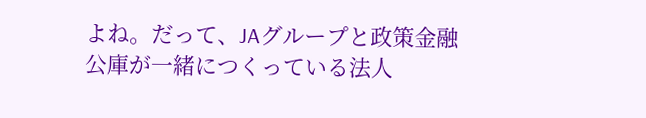よね。だって、JAグループと政策金融公庫が一緒につくっている法人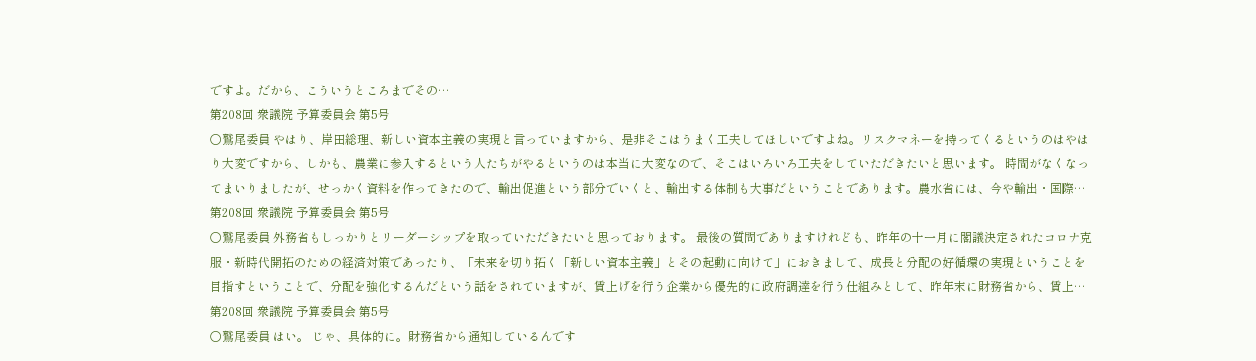ですよ。だから、こういうところまでその…
第208回 衆議院 予算委員会 第5号
○鷲尾委員 やはり、岸田総理、新しい資本主義の実現と言っていますから、是非そこはうまく工夫してほしいですよね。リスクマネーを持ってくるというのはやはり大変ですから、しかも、農業に参入するという人たちがやるというのは本当に大変なので、そこはいろいろ工夫をしていただきたいと思います。 時間がなくなってまいりましたが、せっかく資料を作ってきたので、輸出促進という部分でいくと、輸出する体制も大事だということであります。農水省には、今や輸出・国際…
第208回 衆議院 予算委員会 第5号
○鷲尾委員 外務省もしっかりとリーダーシップを取っていただきたいと思っております。 最後の質問でありますけれども、昨年の十一月に閣議決定されたコロナ克服・新時代開拓のための経済対策であったり、「未来を切り拓く「新しい資本主義」とその起動に向けて」におきまして、成長と分配の好循環の実現ということを目指すということで、分配を強化するんだという話をされていますが、賃上げを行う企業から優先的に政府調達を行う仕組みとして、昨年末に財務省から、賃上…
第208回 衆議院 予算委員会 第5号
○鷲尾委員 はい。 じゃ、具体的に。財務省から通知しているんです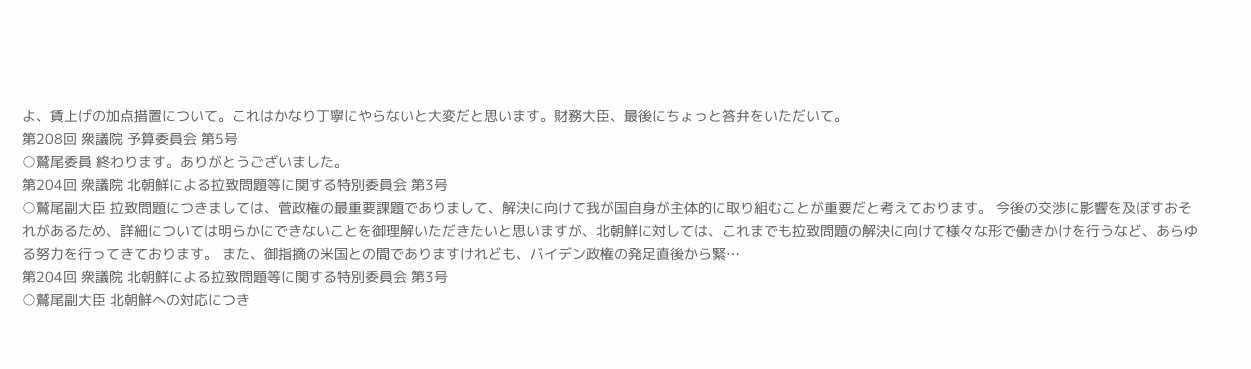よ、賃上げの加点措置について。これはかなり丁寧にやらないと大変だと思います。財務大臣、最後にちょっと答弁をいただいて。
第208回 衆議院 予算委員会 第5号
○鷲尾委員 終わります。ありがとうございました。
第204回 衆議院 北朝鮮による拉致問題等に関する特別委員会 第3号
○鷲尾副大臣 拉致問題につきましては、菅政権の最重要課題でありまして、解決に向けて我が国自身が主体的に取り組むことが重要だと考えております。 今後の交渉に影響を及ぼすおそれがあるため、詳細については明らかにできないことを御理解いただきたいと思いますが、北朝鮮に対しては、これまでも拉致問題の解決に向けて様々な形で働きかけを行うなど、あらゆる努力を行ってきております。 また、御指摘の米国との間でありますけれども、バイデン政権の発足直後から緊…
第204回 衆議院 北朝鮮による拉致問題等に関する特別委員会 第3号
○鷲尾副大臣 北朝鮮への対応につき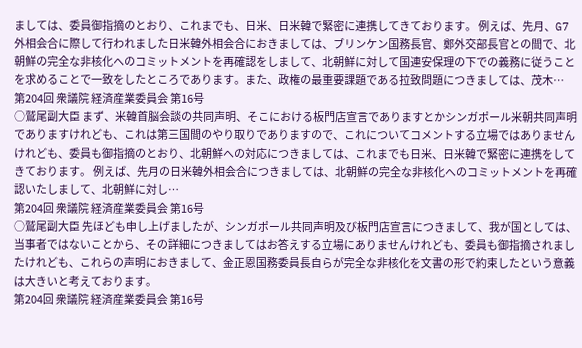ましては、委員御指摘のとおり、これまでも、日米、日米韓で緊密に連携してきております。 例えば、先月、G7外相会合に際して行われました日米韓外相会合におきましては、ブリンケン国務長官、鄭外交部長官との間で、北朝鮮の完全な非核化へのコミットメントを再確認をしまして、北朝鮮に対して国連安保理の下での義務に従うことを求めることで一致をしたところであります。また、政権の最重要課題である拉致問題につきましては、茂木…
第204回 衆議院 経済産業委員会 第16号
○鷲尾副大臣 まず、米韓首脳会談の共同声明、そこにおける板門店宣言でありますとかシンガポール米朝共同声明でありますけれども、これは第三国間のやり取りでありますので、これについてコメントする立場ではありませんけれども、委員も御指摘のとおり、北朝鮮への対応につきましては、これまでも日米、日米韓で緊密に連携をしてきております。 例えば、先月の日米韓外相会合につきましては、北朝鮮の完全な非核化へのコミットメントを再確認いたしまして、北朝鮮に対し…
第204回 衆議院 経済産業委員会 第16号
○鷲尾副大臣 先ほども申し上げましたが、シンガポール共同声明及び板門店宣言につきまして、我が国としては、当事者ではないことから、その詳細につきましてはお答えする立場にありませんけれども、委員も御指摘されましたけれども、これらの声明におきまして、金正恩国務委員長自らが完全な非核化を文書の形で約束したという意義は大きいと考えております。
第204回 衆議院 経済産業委員会 第16号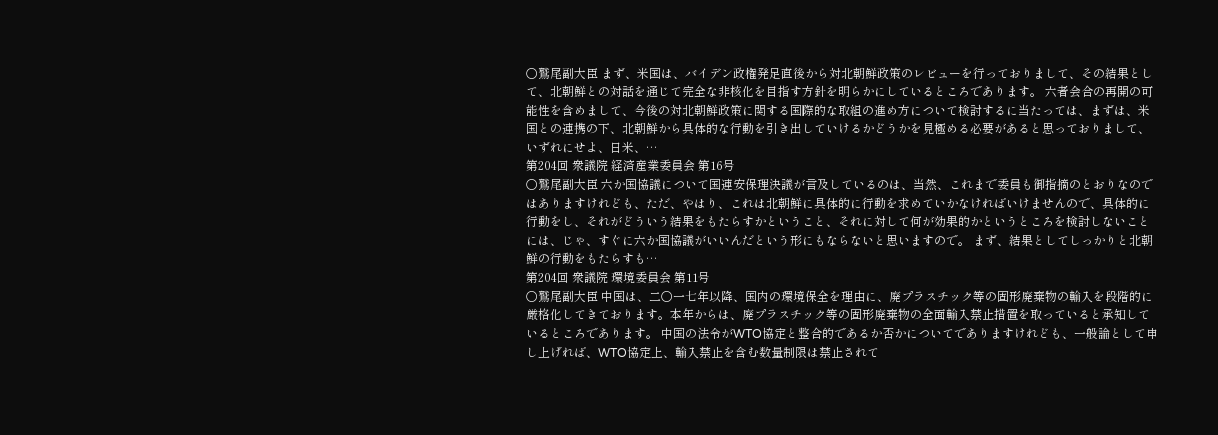○鷲尾副大臣 まず、米国は、バイデン政権発足直後から対北朝鮮政策のレビューを行っておりまして、その結果として、北朝鮮との対話を通じて完全な非核化を目指す方針を明らかにしているところであります。 六者会合の再開の可能性を含めまして、今後の対北朝鮮政策に関する国際的な取組の進め方について検討するに当たっては、まずは、米国との連携の下、北朝鮮から具体的な行動を引き出していけるかどうかを見極める必要があると思っておりまして、いずれにせよ、日米、…
第204回 衆議院 経済産業委員会 第16号
○鷲尾副大臣 六か国協議について国連安保理決議が言及しているのは、当然、これまで委員も御指摘のとおりなのではありますけれども、ただ、やはり、これは北朝鮮に具体的に行動を求めていかなければいけませんので、具体的に行動をし、それがどういう結果をもたらすかということ、それに対して何が効果的かというところを検討しないことには、じゃ、すぐに六か国協議がいいんだという形にもならないと思いますので。 まず、結果としてしっかりと北朝鮮の行動をもたらすも…
第204回 衆議院 環境委員会 第11号
○鷲尾副大臣 中国は、二〇一七年以降、国内の環境保全を理由に、廃プラスチック等の固形廃棄物の輸入を段階的に厳格化してきております。本年からは、廃プラスチック等の固形廃棄物の全面輸入禁止措置を取っていると承知しているところであります。 中国の法令がWTO協定と整合的であるか否かについてでありますけれども、一般論として申し上げれば、WTO協定上、輸入禁止を含む数量制限は禁止されて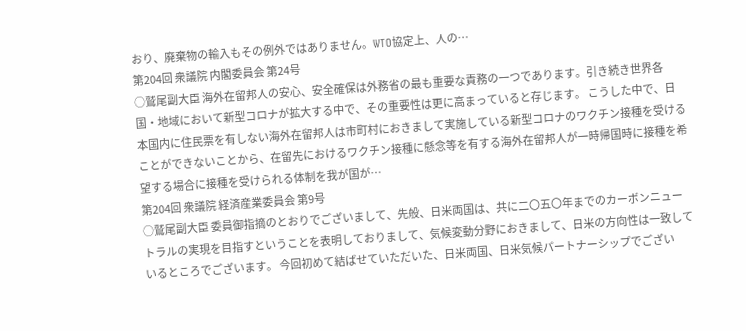おり、廃棄物の輸入もその例外ではありません。WTO協定上、人の…
第204回 衆議院 内閣委員会 第24号
○鷲尾副大臣 海外在留邦人の安心、安全確保は外務省の最も重要な責務の一つであります。引き続き世界各国・地域において新型コロナが拡大する中で、その重要性は更に高まっていると存じます。 こうした中で、日本国内に住民票を有しない海外在留邦人は市町村におきまして実施している新型コロナのワクチン接種を受けることができないことから、在留先におけるワクチン接種に懸念等を有する海外在留邦人が一時帰国時に接種を希望する場合に接種を受けられる体制を我が国が…
第204回 衆議院 経済産業委員会 第9号
○鷲尾副大臣 委員御指摘のとおりでございまして、先般、日米両国は、共に二〇五〇年までのカーボンニュートラルの実現を目指すということを表明しておりまして、気候変動分野におきまして、日米の方向性は一致しているところでございます。 今回初めて結ばせていただいた、日米両国、日米気候パートナーシップでござい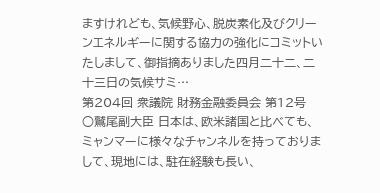ますけれども、気候野心、脱炭素化及びクリーンエネルギーに関する協力の強化にコミットいたしまして、御指摘ありました四月二十二、二十三日の気候サミ…
第204回 衆議院 財務金融委員会 第12号
○鷲尾副大臣 日本は、欧米諸国と比べても、ミャンマーに様々なチャンネルを持っておりまして、現地には、駐在経験も長い、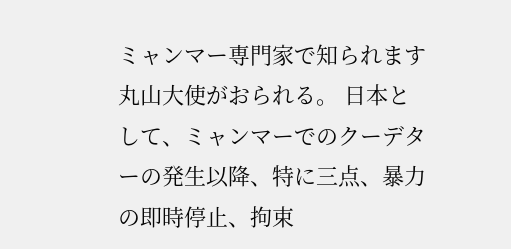ミャンマー専門家で知られます丸山大使がおられる。 日本として、ミャンマーでのクーデターの発生以降、特に三点、暴力の即時停止、拘束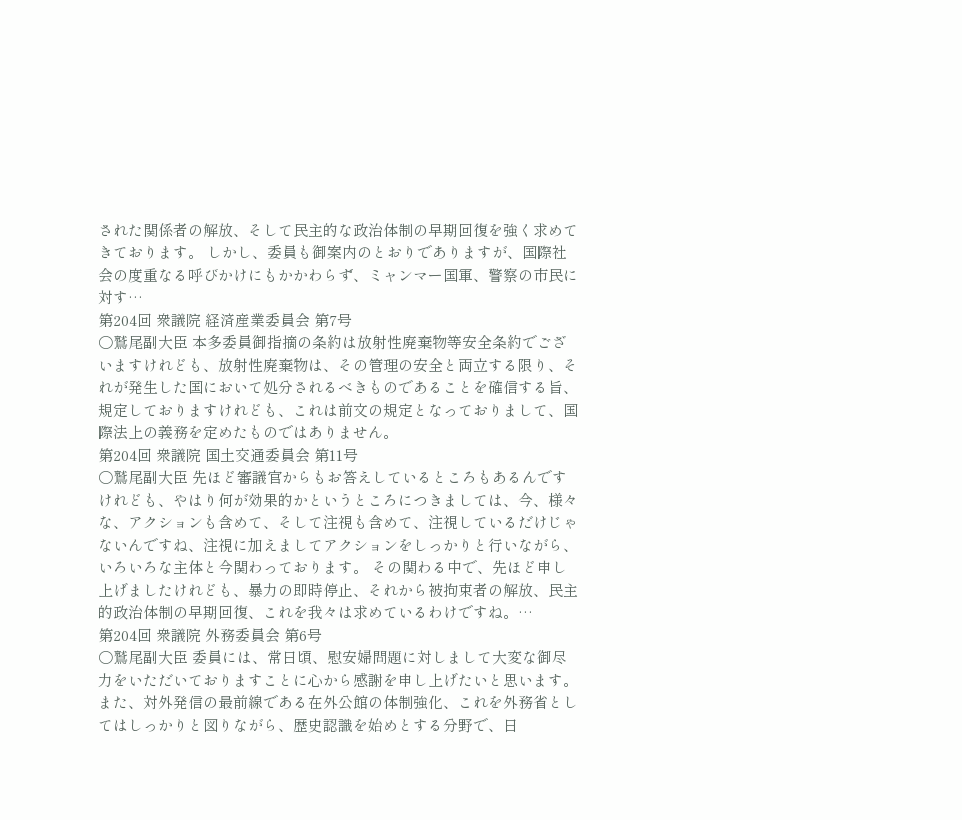された関係者の解放、そして民主的な政治体制の早期回復を強く求めてきております。 しかし、委員も御案内のとおりでありますが、国際社会の度重なる呼びかけにもかかわらず、ミャンマー国軍、警察の市民に対す…
第204回 衆議院 経済産業委員会 第7号
○鷲尾副大臣 本多委員御指摘の条約は放射性廃棄物等安全条約でございますけれども、放射性廃棄物は、その管理の安全と両立する限り、それが発生した国において処分されるべきものであることを確信する旨、規定しておりますけれども、これは前文の規定となっておりまして、国際法上の義務を定めたものではありません。
第204回 衆議院 国土交通委員会 第11号
○鷲尾副大臣 先ほど審議官からもお答えしているところもあるんですけれども、やはり何が効果的かというところにつきましては、今、様々な、アクションも含めて、そして注視も含めて、注視しているだけじゃないんですね、注視に加えましてアクションをしっかりと行いながら、いろいろな主体と今関わっております。 その関わる中で、先ほど申し上げましたけれども、暴力の即時停止、それから被拘束者の解放、民主的政治体制の早期回復、これを我々は求めているわけですね。…
第204回 衆議院 外務委員会 第6号
○鷲尾副大臣 委員には、常日頃、慰安婦問題に対しまして大変な御尽力をいただいておりますことに心から感謝を申し上げたいと思います。 また、対外発信の最前線である在外公館の体制強化、これを外務省としてはしっかりと図りながら、歴史認識を始めとする分野で、日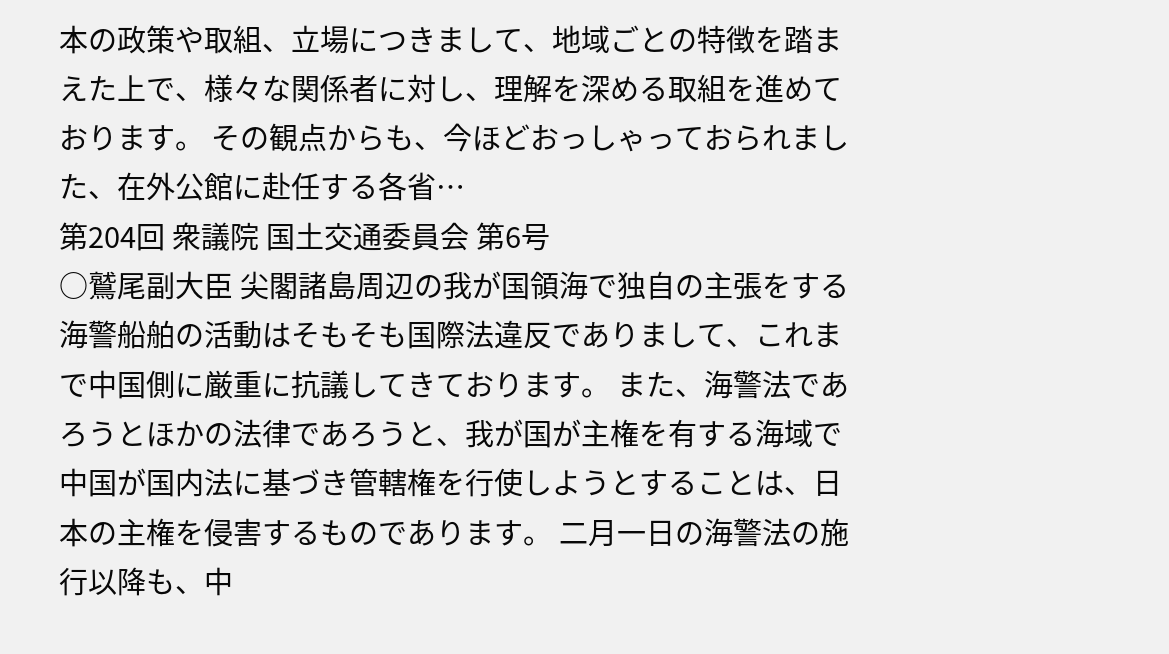本の政策や取組、立場につきまして、地域ごとの特徴を踏まえた上で、様々な関係者に対し、理解を深める取組を進めております。 その観点からも、今ほどおっしゃっておられました、在外公館に赴任する各省…
第204回 衆議院 国土交通委員会 第6号
○鷲尾副大臣 尖閣諸島周辺の我が国領海で独自の主張をする海警船舶の活動はそもそも国際法違反でありまして、これまで中国側に厳重に抗議してきております。 また、海警法であろうとほかの法律であろうと、我が国が主権を有する海域で中国が国内法に基づき管轄権を行使しようとすることは、日本の主権を侵害するものであります。 二月一日の海警法の施行以降も、中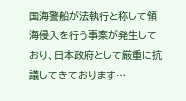国海警船が法執行と称して領海侵入を行う事案が発生しており、日本政府として厳重に抗議してきております…